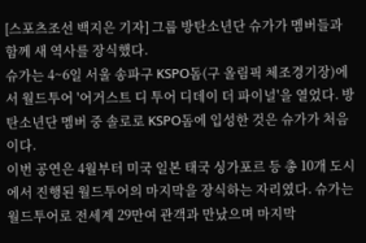[스포츠조선 백지은 기자] 그룹 방탄소년단 슈가가 멤버들과 함께 새 역사를 장식했다.
슈가는 4~6일 서울 송파구 KSPO돔(구 올림픽 체조경기장)에서 월드투어 '어거스트 디 투어 디데이 더 파이널'을 열었다. 방탄소년단 멤버 중 솔로로 KSPO돔에 입성한 것은 슈가가 처음이다.
이번 공연은 4월부터 미국 일본 태국 싱가포르 등 총 10개 도시에서 진행된 월드투어의 마지막을 장식하는 자리였다. 슈가는 월드투어로 전세계 29만여 관객과 만났으며 마지막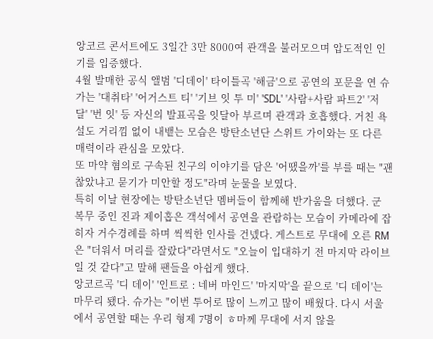앙코르 콘서트에도 3일간 3만 8000여 관객을 불러모으며 압도적인 인기를 입증했다.
4월 발매한 공식 앨범 '디데이' 타이틀곡 '해금'으로 공연의 포문을 연 슈가는 '대취타' '어거스트 티' '기브 잇 투 미' 'SDL' '사람+사람 파트2' '저 달' '번 잇' 등 자신의 발표곡을 잇달아 부르며 관객과 호흡했다. 거친 욕설도 거리낌 없이 내뱉는 모습은 방탄소년단 스위트 가이와는 또 다른 매력이라 관심을 모았다.
또 마약 혐의로 구속된 친구의 이야기를 담은 '어땠을까'를 부를 때는 "괜찮았냐고 묻기가 미안할 정도"라며 눈물을 보였다.
특히 이날 현장에는 방탄소년단 멤버들이 함께해 반가움을 더했다. 군 복무 중인 진과 제이홉은 객석에서 공연을 관람하는 모습이 카메라에 잡히자 거수경례를 하며 씩씩한 인사를 건넸다. 게스트로 무대에 오른 RM은 "더워서 머리를 잘랐다"라면서도 "오늘이 입대하기 전 마지막 라이브일 것 같다"고 말해 팬들을 아쉽게 했다.
앙코르곡 '디 데이' '인트로 : 네버 마인드' '마지막'을 끝으로 '디 데이'는 마무리 됐다. 슈가는 "이번 투어로 많이 느끼고 많이 배웠다. 다시 서울에서 공연할 때는 우리 형제 7명이 ㅎ마께 무대에 서지 않을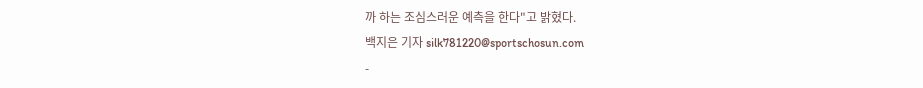까 하는 조심스러운 예측을 한다"고 밝혔다.
백지은 기자 silk781220@sportschosun.com
-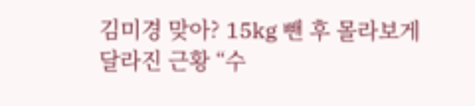김미경 맞아? 15kg 뺀 후 몰라보게 달라진 근황 “수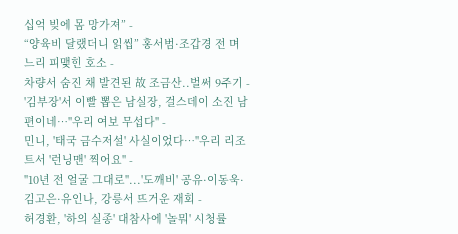십억 빚에 몸 망가져” -
“양육비 달랬더니 읽씹” 홍서범·조갑경 전 며느리 피맺힌 호소 -
차량서 숨진 채 발견된 故 조금산..벌써 9주기 -
'김부장'서 이빨 뽑은 남실장, 걸스데이 소진 남편이네…"우리 여보 무섭다" -
민니, '태국 금수저설' 사실이었다…"우리 리조트서 '런닝맨' 찍어요" -
"10년 전 얼굴 그대로"...'도깨비' 공유·이동욱·김고은·유인나, 강릉서 뜨거운 재회 -
허경환, '하의 실종' 대참사에 '놀뭐' 시청률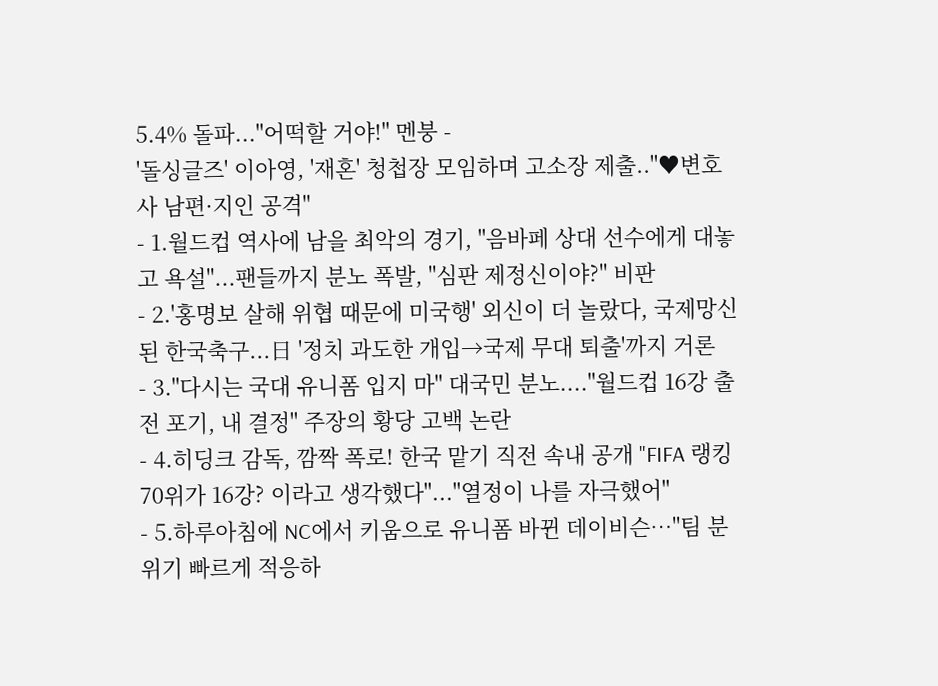5.4% 돌파..."어떡할 거야!" 멘붕 -
'돌싱글즈' 이아영, '재혼' 청첩장 모임하며 고소장 제출.."♥변호사 남편·지인 공격"
- 1.월드컵 역사에 남을 최악의 경기, "음바페 상대 선수에게 대놓고 욕설"...팬들까지 분노 폭발, "심판 제정신이야?" 비판
- 2.'홍명보 살해 위협 때문에 미국행' 외신이 더 놀랐다, 국제망신된 한국축구...日 '정치 과도한 개입→국제 무대 퇴출'까지 거론
- 3."다시는 국대 유니폼 입지 마" 대국민 분노...."월드컵 16강 출전 포기, 내 결정" 주장의 황당 고백 논란
- 4.히딩크 감독, 깜짝 폭로! 한국 맡기 직전 속내 공개 "FIFA 랭킹 70위가 16강? 이라고 생각했다"..."열정이 나를 자극했어"
- 5.하루아침에 NC에서 키움으로 유니폼 바뀐 데이비슨…"팀 분위기 빠르게 적응하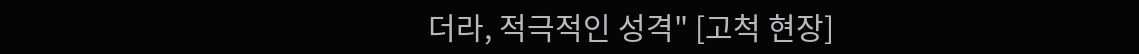더라, 적극적인 성격" [고척 현장]